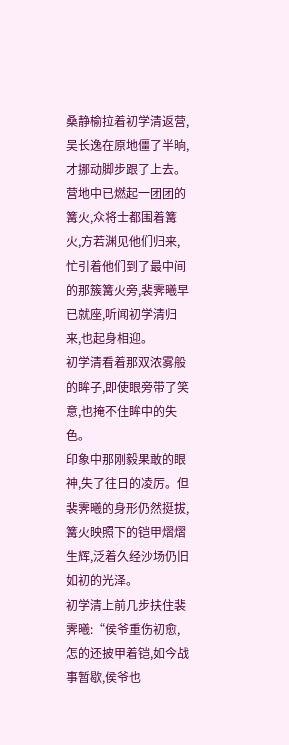桑静榆拉着初学清返营,吴长逸在原地僵了半晌,才挪动脚步跟了上去。
营地中已燃起一团团的篝火,众将士都围着篝火,方若渊见他们归来,忙引着他们到了最中间的那簇篝火旁,裴霁曦早已就座,听闻初学清归来,也起身相迎。
初学清看着那双浓雾般的眸子,即使眼旁带了笑意,也掩不住眸中的失色。
印象中那刚毅果敢的眼神,失了往日的凌厉。但裴霁曦的身形仍然挺拔,篝火映照下的铠甲熠熠生辉,泛着久经沙场仍旧如初的光泽。
初学清上前几步扶住裴霁曦:“侯爷重伤初愈,怎的还披甲着铠,如今战事暂歇,侯爷也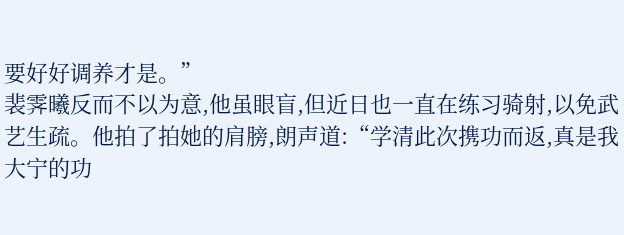要好好调养才是。”
裴霁曦反而不以为意,他虽眼盲,但近日也一直在练习骑射,以免武艺生疏。他拍了拍她的肩膀,朗声道:“学清此次携功而返,真是我大宁的功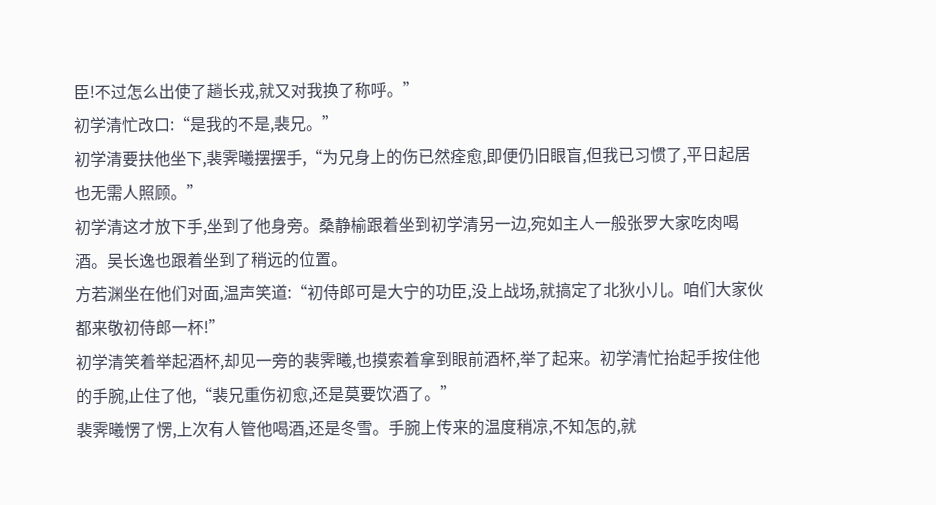臣!不过怎么出使了趟长戎,就又对我换了称呼。”
初学清忙改口:“是我的不是,裴兄。”
初学清要扶他坐下,裴霁曦摆摆手,“为兄身上的伤已然痊愈,即便仍旧眼盲,但我已习惯了,平日起居也无需人照顾。”
初学清这才放下手,坐到了他身旁。桑静榆跟着坐到初学清另一边,宛如主人一般张罗大家吃肉喝酒。吴长逸也跟着坐到了稍远的位置。
方若渊坐在他们对面,温声笑道:“初侍郎可是大宁的功臣,没上战场,就搞定了北狄小儿。咱们大家伙都来敬初侍郎一杯!”
初学清笑着举起酒杯,却见一旁的裴霁曦,也摸索着拿到眼前酒杯,举了起来。初学清忙抬起手按住他的手腕,止住了他,“裴兄重伤初愈,还是莫要饮酒了。”
裴霁曦愣了愣,上次有人管他喝酒,还是冬雪。手腕上传来的温度稍凉,不知怎的,就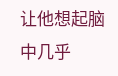让他想起脑中几乎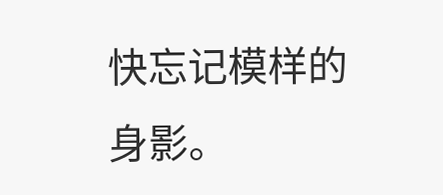快忘记模样的身影。